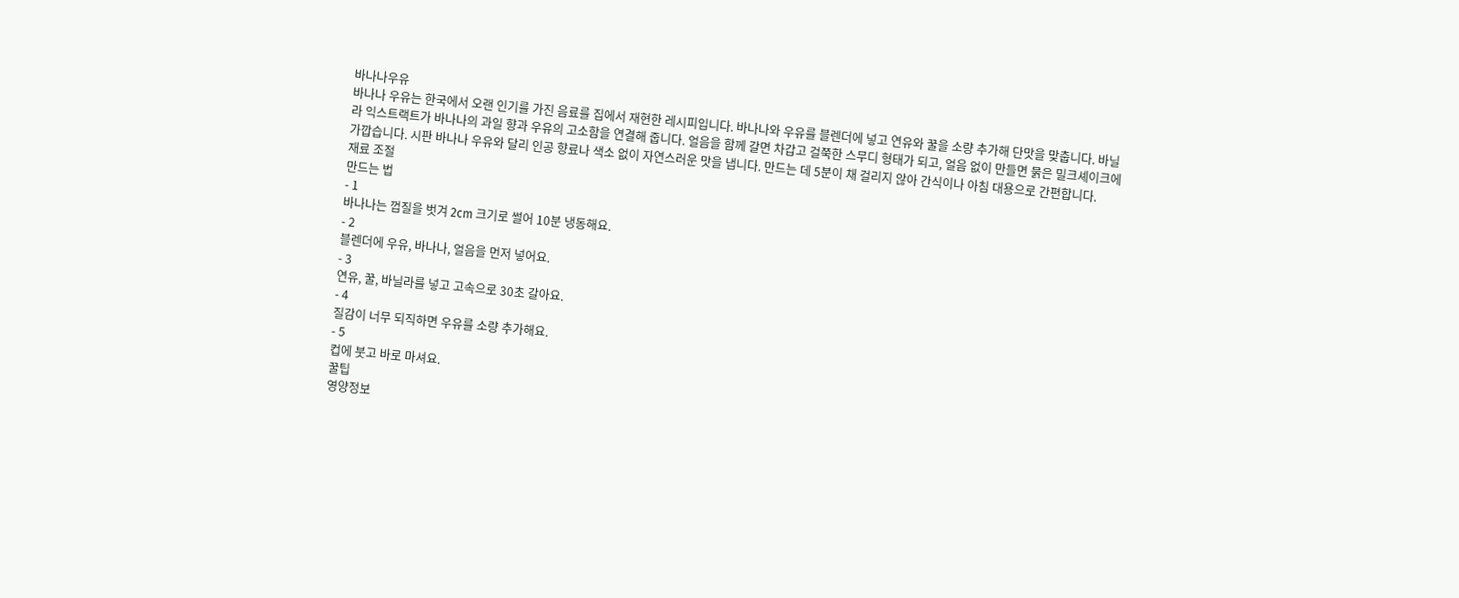바나나우유
바나나 우유는 한국에서 오랜 인기를 가진 음료를 집에서 재현한 레시피입니다. 바나나와 우유를 블렌더에 넣고 연유와 꿀을 소량 추가해 단맛을 맞춥니다. 바닐라 익스트랙트가 바나나의 과일 향과 우유의 고소함을 연결해 줍니다. 얼음을 함께 갈면 차갑고 걸쭉한 스무디 형태가 되고, 얼음 없이 만들면 묽은 밀크셰이크에 가깝습니다. 시판 바나나 우유와 달리 인공 향료나 색소 없이 자연스러운 맛을 냅니다. 만드는 데 5분이 채 걸리지 않아 간식이나 아침 대용으로 간편합니다.
재료 조절
만드는 법
- 1
바나나는 껍질을 벗겨 2cm 크기로 썰어 10분 냉동해요.
- 2
블렌더에 우유, 바나나, 얼음을 먼저 넣어요.
- 3
연유, 꿀, 바닐라를 넣고 고속으로 30초 갈아요.
- 4
질감이 너무 되직하면 우유를 소량 추가해요.
- 5
컵에 붓고 바로 마셔요.
꿀팁
영양정보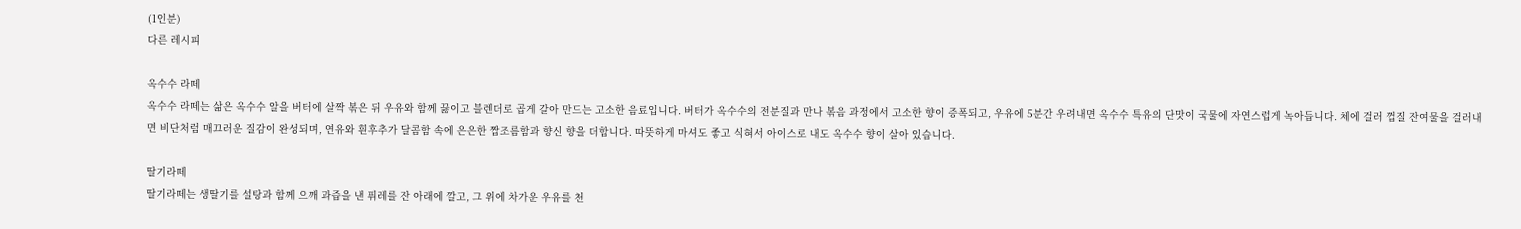(1인분)
다른 레시피

옥수수 라떼
옥수수 라떼는 삶은 옥수수 알을 버터에 살짝 볶은 뒤 우유와 함께 끓이고 블렌더로 곱게 갈아 만드는 고소한 음료입니다. 버터가 옥수수의 전분질과 만나 볶음 과정에서 고소한 향이 증폭되고, 우유에 5분간 우려내면 옥수수 특유의 단맛이 국물에 자연스럽게 녹아듭니다. 체에 걸러 껍질 잔여물을 걸러내면 비단처럼 매끄러운 질감이 완성되며, 연유와 흰후추가 달콤함 속에 은은한 짭조름함과 향신 향을 더합니다. 따뜻하게 마셔도 좋고 식혀서 아이스로 내도 옥수수 향이 살아 있습니다.

딸기라떼
딸기라떼는 생딸기를 설탕과 함께 으깨 과즙을 낸 퓌레를 잔 아래에 깔고, 그 위에 차가운 우유를 천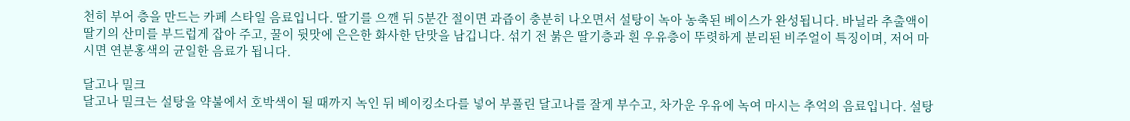천히 부어 층을 만드는 카페 스타일 음료입니다. 딸기를 으깬 뒤 5분간 절이면 과즙이 충분히 나오면서 설탕이 녹아 농축된 베이스가 완성됩니다. 바닐라 추출액이 딸기의 산미를 부드럽게 잡아 주고, 꿀이 뒷맛에 은은한 화사한 단맛을 남깁니다. 섞기 전 붉은 딸기층과 흰 우유층이 뚜렷하게 분리된 비주얼이 특징이며, 저어 마시면 연분홍색의 균일한 음료가 됩니다.

달고나 밀크
달고나 밀크는 설탕을 약불에서 호박색이 될 때까지 녹인 뒤 베이킹소다를 넣어 부풀린 달고나를 잘게 부수고, 차가운 우유에 녹여 마시는 추억의 음료입니다. 설탕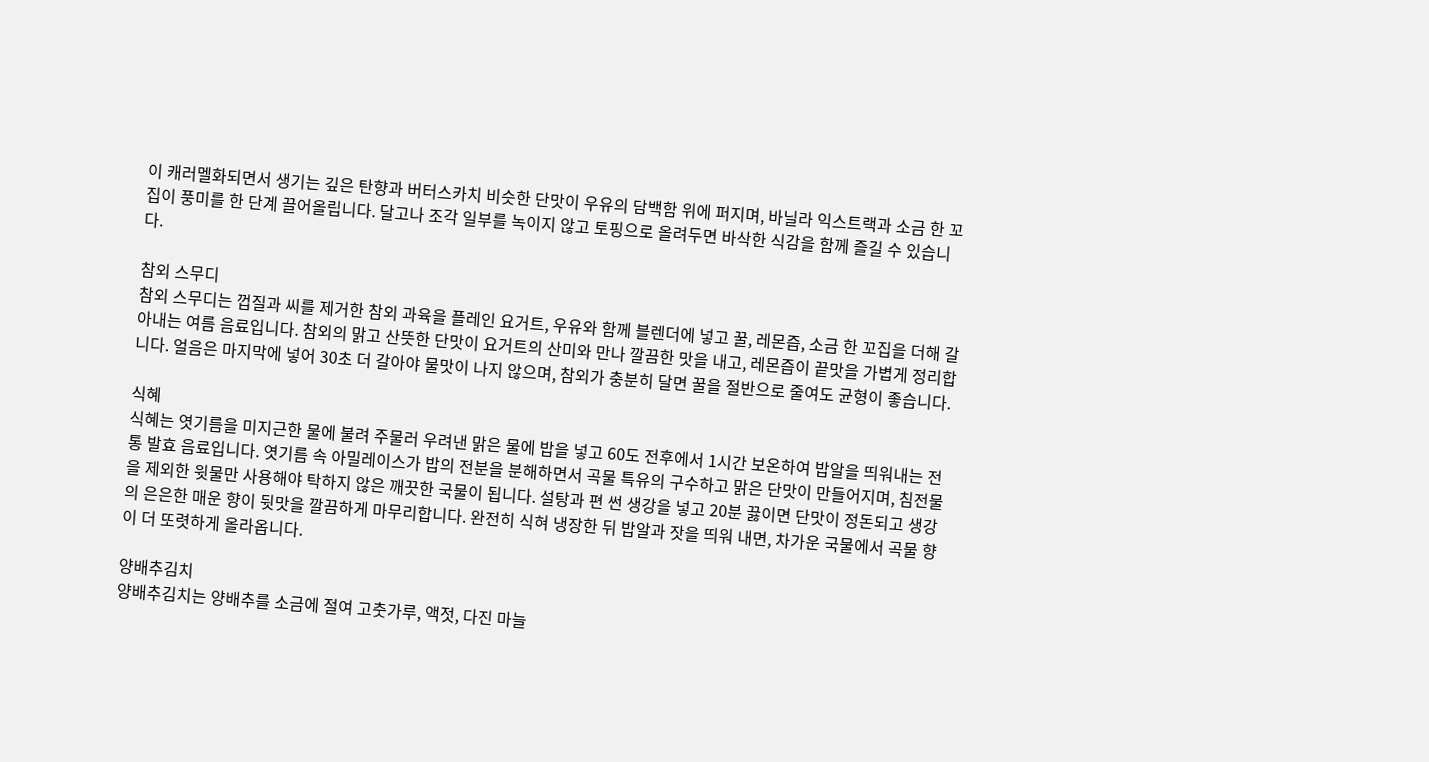이 캐러멜화되면서 생기는 깊은 탄향과 버터스카치 비슷한 단맛이 우유의 담백함 위에 퍼지며, 바닐라 익스트랙과 소금 한 꼬집이 풍미를 한 단계 끌어올립니다. 달고나 조각 일부를 녹이지 않고 토핑으로 올려두면 바삭한 식감을 함께 즐길 수 있습니다.

참외 스무디
참외 스무디는 껍질과 씨를 제거한 참외 과육을 플레인 요거트, 우유와 함께 블렌더에 넣고 꿀, 레몬즙, 소금 한 꼬집을 더해 갈아내는 여름 음료입니다. 참외의 맑고 산뜻한 단맛이 요거트의 산미와 만나 깔끔한 맛을 내고, 레몬즙이 끝맛을 가볍게 정리합니다. 얼음은 마지막에 넣어 30초 더 갈아야 물맛이 나지 않으며, 참외가 충분히 달면 꿀을 절반으로 줄여도 균형이 좋습니다.

식혜
식혜는 엿기름을 미지근한 물에 불려 주물러 우려낸 맑은 물에 밥을 넣고 60도 전후에서 1시간 보온하여 밥알을 띄워내는 전통 발효 음료입니다. 엿기름 속 아밀레이스가 밥의 전분을 분해하면서 곡물 특유의 구수하고 맑은 단맛이 만들어지며, 침전물을 제외한 윗물만 사용해야 탁하지 않은 깨끗한 국물이 됩니다. 설탕과 편 썬 생강을 넣고 20분 끓이면 단맛이 정돈되고 생강의 은은한 매운 향이 뒷맛을 깔끔하게 마무리합니다. 완전히 식혀 냉장한 뒤 밥알과 잣을 띄워 내면, 차가운 국물에서 곡물 향이 더 또렷하게 올라옵니다.

양배추김치
양배추김치는 양배추를 소금에 절여 고춧가루, 액젓, 다진 마늘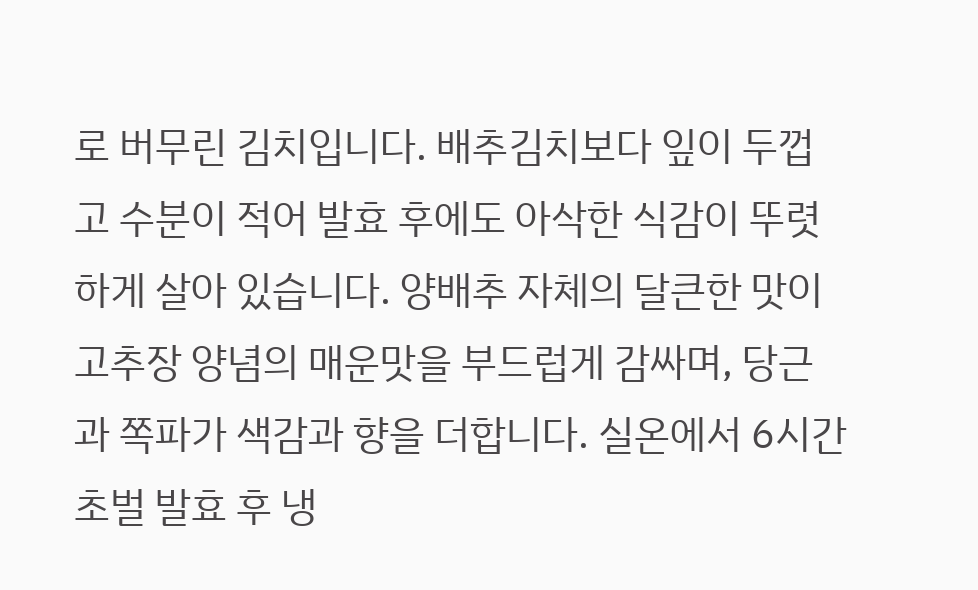로 버무린 김치입니다. 배추김치보다 잎이 두껍고 수분이 적어 발효 후에도 아삭한 식감이 뚜렷하게 살아 있습니다. 양배추 자체의 달큰한 맛이 고추장 양념의 매운맛을 부드럽게 감싸며, 당근과 쪽파가 색감과 향을 더합니다. 실온에서 6시간 초벌 발효 후 냉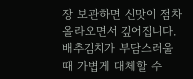장 보관하면 신맛이 점차 올라오면서 깊어집니다. 배추김치가 부담스러울 때 가볍게 대체할 수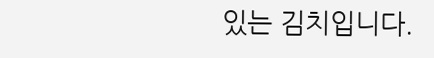있는 김치입니다.